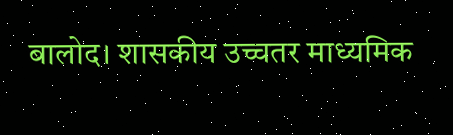बालोद। शासकीय उच्चतर माध्यमिक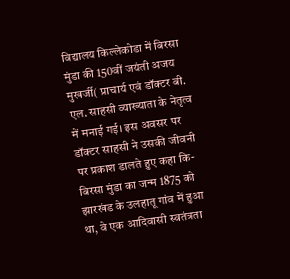विद्यालय किल्लेकोडा में बिरसा मुंडा की 150वीं जयंती अजय मुखर्जी( प्राचार्य एवं डॉक्टर बी. एल. साहसी व्याख्याता के नेतृत्व में मनाई गई। इस अवसर पर डॉक्टर साहसी ने उसकी जीवनी पर प्रकाश डालते हुए कहा कि- बिरसा मुंडा का जन्म 1875 को झारखंड के उलहातू गांव में हुआ था, वे एक आदिवासी स्वतंत्रता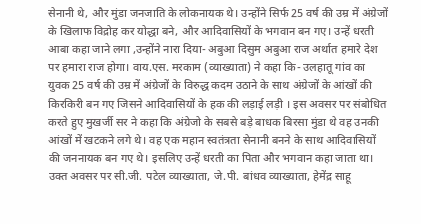सेनानी थे, और मुंडा जनजाति के लोकनायक थे। उन्होंने सिर्फ 25 वर्ष की उम्र में अंग्रेजों के खिलाफ विद्रोह कर योद्धा बने, और आदिवासियों के भगवान बन गए। उन्हें धरती आबा कहा जाने लगा ,उन्होंने नारा दिया- अबुआ दिसुम अबुआ राज अर्थात हमारे देश पर हमारा राज होगा। वाय.एस. मरकाम (व्याख्याता) ने कहा कि- उलहातू गांव का युवक 25 वर्ष की उम्र में अंग्रेजों के विरुद्ध कदम उठाने के साथ अंग्रेजों के आंखों की किरकिरी बन गए जिसने आदिवासियों के हक की लड़ाई लड़ी । इस अवसर पर संबोधित करते हुए मुखर्जी सर ने कहा कि अंग्रेजो के सबसे बड़े बाधक बिरसा मुंडा थे वह उनकी आंखों में खटकने लगे थे। वह एक महान स्वतंत्रता सेनानी बनने के साथ आदिवासियों की जननायक बन गए थे। इसलिए उन्हें धरती का पिता और भगवान कहा जाता था। उक्त अवसर पर सी.जी. पटेल व्याख्याता, जे.पी. बांधव व्याख्याता, हेमेंद्र साहू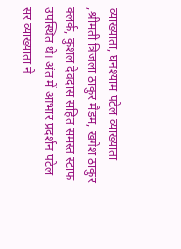व्याख्याता, घनश्याम पटेल व्याख्याता ,श्रीमती त्रिजला ठाकुर मैडम, खगेश ठाकुर क्लर्क, कुशल देवदास सहित समस्त स्टाफ उपस्थित थे। अंत में आभार प्रदर्शन पटेल सर व्याख्याता ने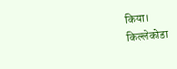किया।
किल्लेकोडा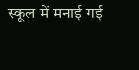स्कूल में मनाई गई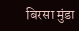बिरसा मुंडा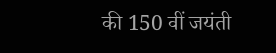की 150 वीं जयंती